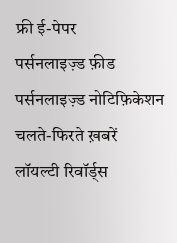फ्री ई-पेपर
पर्सनलाइज़्ड फ़ीड
पर्सनलाइज़्ड नोटिफ़िकेशन
चलते-फिरते ख़बरें
लॉयल्टी रिवॉर्ड्स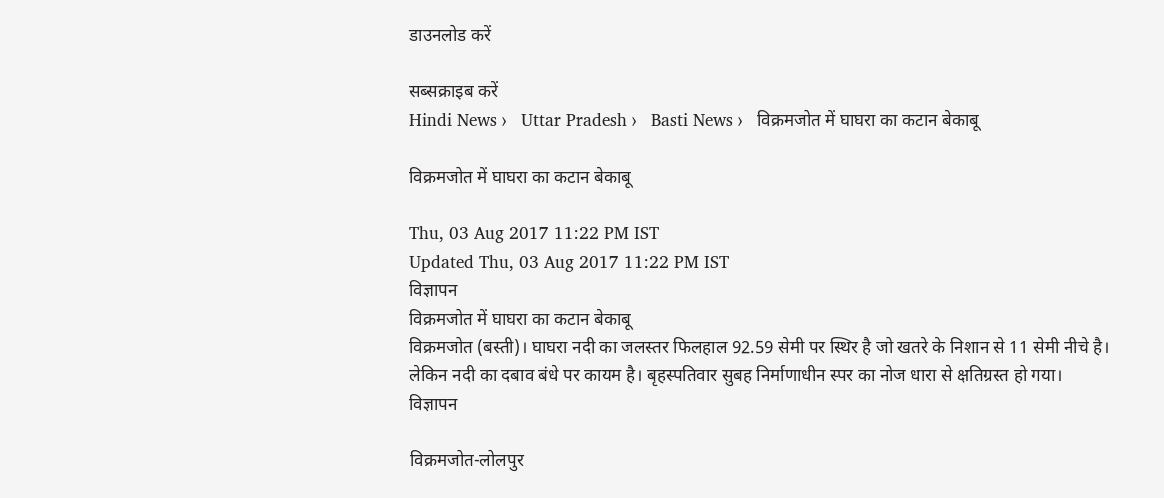डाउनलोड करें

सब्सक्राइब करें
Hindi News ›   Uttar Pradesh ›   Basti News ›   विक्रमजोत में घाघरा का कटान बेकाबू

विक्रमजोत में घाघरा का कटान बेकाबू

Thu, 03 Aug 2017 11:22 PM IST
Updated Thu, 03 Aug 2017 11:22 PM IST
विज्ञापन
विक्रमजोत में घाघरा का कटान बेकाबू
विक्रमजोत (बस्ती)। घाघरा नदी का जलस्तर फिलहाल 92.59 सेमी पर स्थिर है जो खतरे के निशान से 11 सेमी नीचे है। लेकिन नदी का दबाव बंधे पर कायम है। बृहस्पतिवार सुबह निर्माणाधीन स्पर का नोज धारा से क्षतिग्रस्त हो गया।
विज्ञापन

विक्रमजोत-लोलपुर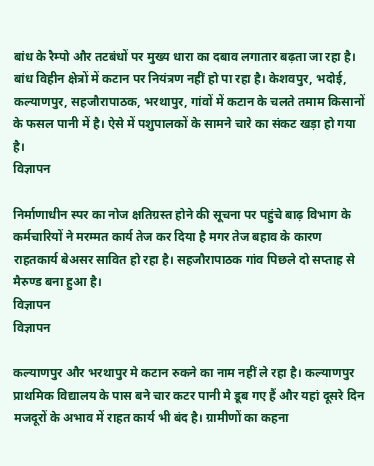बांध के रैम्पो और तटबंधों पर मुख्य धारा का दबाव लगातार बढ़ता जा रहा है। बांध विहीन क्षेत्रों में कटान पर नियंत्रण नहीं हो पा रहा है। केशवपुर, भदोई, कल्याणपुर, सहजौरापाठक, भरथापुर, गांवों में कटान के चलते तमाम किसानों के फसल पानी में है। ऐसे में पशुपालकों के सामने चारे का संकट खड़ा हो गया है।
विज्ञापन

निर्माणाधीन स्पर का नोज क्षतिग्रस्त होने की सूचना पर पहुंचे बाढ़ विभाग के कर्मचारियों ने मरम्मत कार्य तेज कर दिया है मगर तेज बहाव के कारण राहतकार्य बेअसर सावित हो रहा है। सहजौरापाठक गांव पिछले दो सप्ताह से मैरुण्ड बना हुआ है।
विज्ञापन
विज्ञापन

कल्याणपुर और भरथापुर मे कटान रुकने का नाम नहीं ले रहा है। कल्याणपुर प्राथमिक विद्यालय के पास बने चार कटर पानी मे डूब गए हैं और यहां दूसरे दिन मजदूरों के अभाव में राहत कार्य भी बंद है। ग्रामीणों का कहना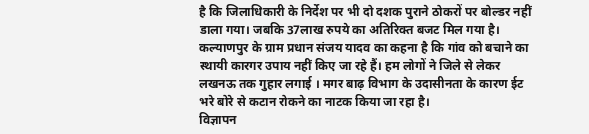है कि जिलाधिकारी के निर्देश पर भी दो दशक पुराने ठोकरों पर बोल्डर नहीं डाला गया। जबकि 37लाख रुपये का अतिरिक्त बजट मिल गया है। कल्याणपुर के ग्राम प्रधान संजय यादव का कहना है कि गांव को बचाने का स्थायी कारगर उपाय नहीं किए जा रहे हैं। हम लोगों ने जिले से लेकर लखनऊ तक गुहार लगाई । मगर बाढ़ विभाग के उदासीनता के कारण ईट भरे बोरे से कटान रोकने का नाटक किया जा रहा है।
विज्ञापन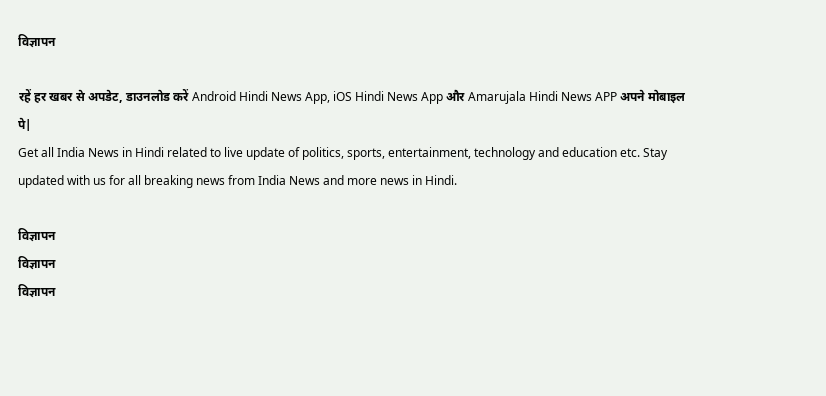विज्ञापन

रहें हर खबर से अपडेट, डाउनलोड करें Android Hindi News App, iOS Hindi News App और Amarujala Hindi News APP अपने मोबाइल पे|
Get all India News in Hindi related to live update of politics, sports, entertainment, technology and education etc. Stay updated with us for all breaking news from India News and more news in Hindi.

विज्ञापन
विज्ञापन
विज्ञापन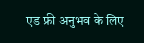एड फ्री अनुभव के लिए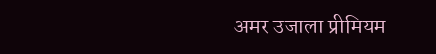अमर उजाला प्रीमियम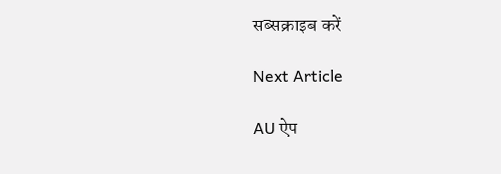सब्सक्राइब करें

Next Article

AU ऐप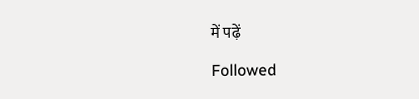में पढ़ें

Followed